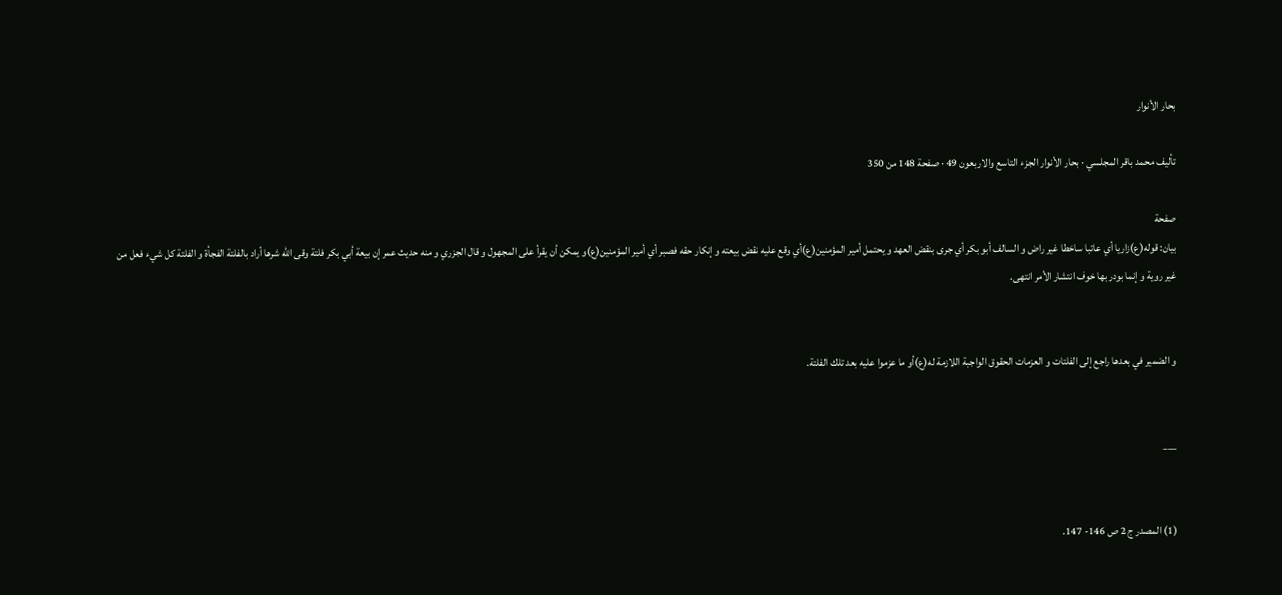بحار الأنوار

تأليف محمد باقر المجلسي · بحار الأنوار الجزء التاسع والاربعون 49 · صفحة 148 من 350

صفحة
بيان: قوله(ع)زاريا أي عاتبا ساخطا غير راض و السالف أبو بكر أي جرى بنقض العهد و يحتمل أمير المؤمنين(ع)أي وقع عليه نقض بيعته و إنكار حقه فصبر أي أمير المؤمنين(ع)و يمكن أن يقرأ على المجهول و قال الجزري و منه حديث عمر إن بيعة أبي بكر فلتة وقى الله شرها أراد بالفلتة الفجأة و الفلتة كل شيء فعل من غير روية و إنما بودر بها خوف انتشار الأمر انتهى.


و الضمير في بعدها راجع إلى الفلتات و العزمات الحقوق الواجبة اللازمة له(ع)أو ما عزموا عليه بعد تلك الفلتة.


___


(1) المصدر ج 2 ص 146- 147.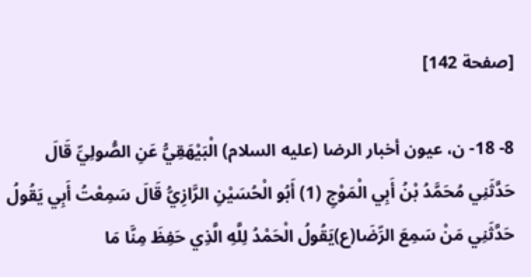[صفحة 142]

8- 18- ن، عيون أخبار الرضا (عليه السلام) الْبَيْهَقِيُّ عَنِ الصُّولِيِّ قَالَ حَدَّثَنِي مُحَمَّدُ بْنُ أَبِي الْمَوْجِ (1) أَبُو الْحُسَيْنِ الرَّازِيُّ قَالَ سَمِعْتُ أَبِي يَقُولُ حَدَّثَنِي مَنْ سَمِعَ الرِّضَا(ع)يَقُولُ الْحَمْدُ لِلَّهِ الَّذِي حَفِظَ مِنَّا مَا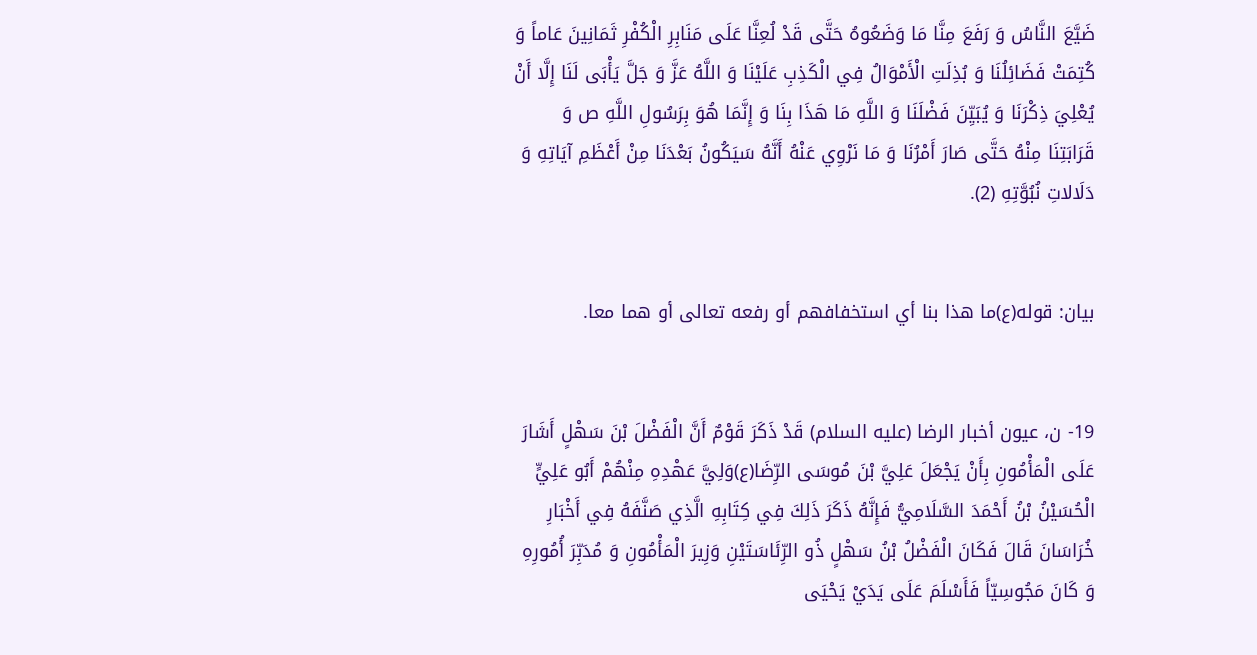ضَيَّعَ النَّاسُ وَ رَفَعَ مِنَّا مَا وَضَعُوهُ حَتَّى قَدْ لُعِنَّا عَلَى مَنَابِرِ الْكُفْرِ ثَمَانِينَ عَاماً وَ كُتِمَتْ فَضَائِلُنَا وَ بُذِلَتِ الْأَمْوَالُ فِي الْكَذِبِ عَلَيْنَا وَ اللَّهُ عَزَّ وَ جَلَّ يَأْبَى لَنَا إِلَّا أَنْ يُعْلِيَ ذِكْرَنَا وَ يُبَيِّنَ فَضْلَنَا وَ اللَّهِ مَا هَذَا بِنَا وَ إِنَّمَا هُوَ بِرَسُولِ اللَّهِ ص وَ قَرَابَتِنَا مِنْهُ حَتَّى صَارَ أَمْرُنَا وَ مَا نَرْوِي عَنْهُ أَنَّهُ سَيَكُونُ بَعْدَنَا مِنْ أَعْظَمِ آيَاتِهِ وَ دَلَالاتِ نُبُوَّتِهِ (2).


بيان: قوله(ع)ما هذا بنا أي استخفافهم أو رفعه تعالى أو هما معا.


19- ن، عيون أخبار الرضا (عليه السلام) قَدْ ذَكَرَ قَوْمٌ أَنَّ الْفَضْلَ بْنَ سَهْلٍ أَشَارَ عَلَى الْمَأْمُونِ بِأَنْ يَجْعَلَ عَلِيَّ بْنَ مُوسَى الرِّضَا(ع)وَلِيَّ عَهْدِهِ مِنْهُمْ أَبُو عَلِيٍّ الْحُسَيْنُ بْنُ أَحْمَدَ السَّلَامِيُّ فَإِنَّهُ ذَكَرَ ذَلِكَ فِي كِتَابِهِ الَّذِي صَنَّفَهُ فِي أَخْبَارِ خُرَاسَانَ قَالَ فَكَانَ الْفَضْلُ بْنُ سَهْلٍ ذُو الرِّئَاسَتَيْنِ وَزِيرَ الْمَأْمُونِ وَ مُدَبِّرَ أُمُورِهِ وَ كَانَ مَجُوسِيّاً فَأَسْلَمَ عَلَى يَدَيْ يَحْيَى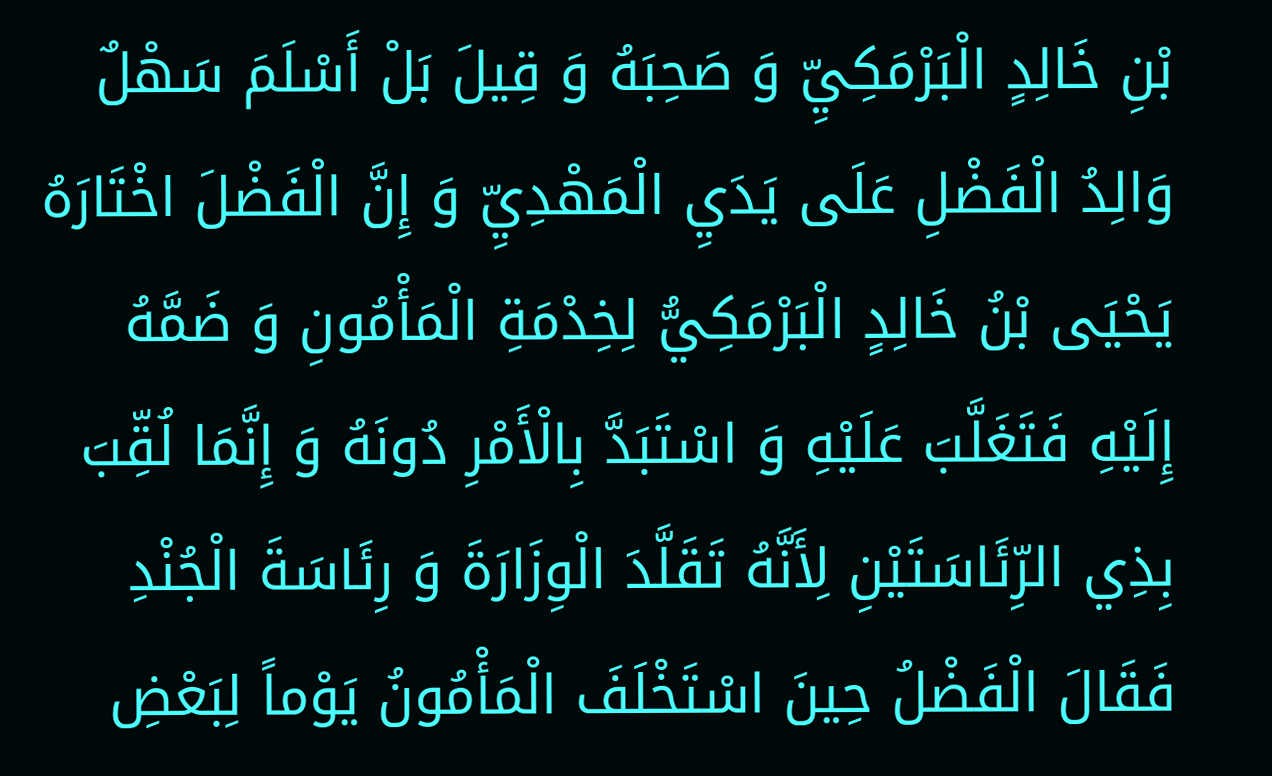بْنِ خَالِدٍ الْبَرْمَكِيِّ وَ صَحِبَهُ وَ قِيلَ بَلْ أَسْلَمَ سَهْلٌ وَالِدُ الْفَضْلِ عَلَى يَدَيِ الْمَهْدِيِّ وَ إِنَّ الْفَضْلَ اخْتَارَهُ يَحْيَى بْنُ خَالِدٍ الْبَرْمَكِيُّ لِخِدْمَةِ الْمَأْمُونِ وَ ضَمَّهُ إِلَيْهِ فَتَغَلَّبَ عَلَيْهِ وَ اسْتَبَدَّ بِالْأَمْرِ دُونَهُ وَ إِنَّمَا لُقِّبَ بِذِي الرِّئَاسَتَيْنِ لِأَنَّهُ تَقَلَّدَ الْوِزَارَةَ وَ رِئَاسَةَ الْجُنْدِ فَقَالَ الْفَضْلُ حِينَ اسْتَخْلَفَ الْمَأْمُونُ يَوْماً لِبَعْضِ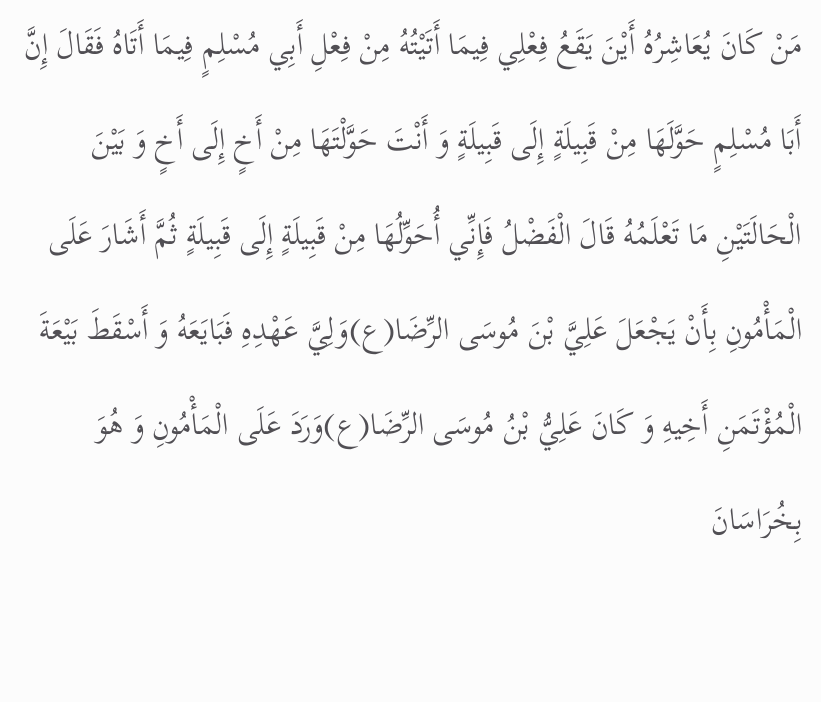مَنْ كَانَ يُعَاشِرُهُ أَيْنَ يَقَعُ فِعْلِي فِيمَا أَتَيْتُهُ مِنْ فِعْلِ أَبِي مُسْلِمٍ فِيمَا أَتَاهُ فَقَالَ إِنَّ أَبَا مُسْلِمٍ حَوَّلَهَا مِنْ قَبِيلَةٍ إِلَى قَبِيلَةٍ وَ أَنْتَ حَوَّلْتَهَا مِنْ أَخٍ إِلَى أَخٍ وَ بَيْنَ الْحَالَتَيْنِ مَا تَعْلَمُهُ قَالَ الْفَضْلُ فَإِنِّي أُحَوِّلُهَا مِنْ قَبِيلَةٍ إِلَى قَبِيلَةٍ ثُمَّ أَشَارَ عَلَى الْمَأْمُونِ بِأَنْ يَجْعَلَ عَلِيَّ بْنَ مُوسَى الرِّضَا(ع)وَلِيَّ عَهْدِهِ فَبَايَعَهُ وَ أَسْقَطَ بَيْعَةَ الْمُؤْتَمَنِ أَخِيهِ وَ كَانَ عَلِيُّ بْنُ مُوسَى الرِّضَا(ع)وَرَدَ عَلَى الْمَأْمُونِ وَ هُوَ بِخُرَاسَانَ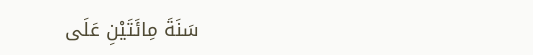سَنَةَ مِائَتَيْنِ عَلَى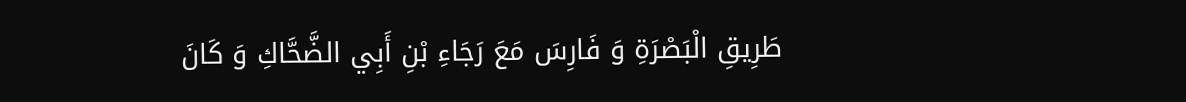طَرِيقِ الْبَصْرَةِ وَ فَارِسَ مَعَ رَجَاءِ بْنِ أَبِي الضَّحَّاكِ وَ كَانَ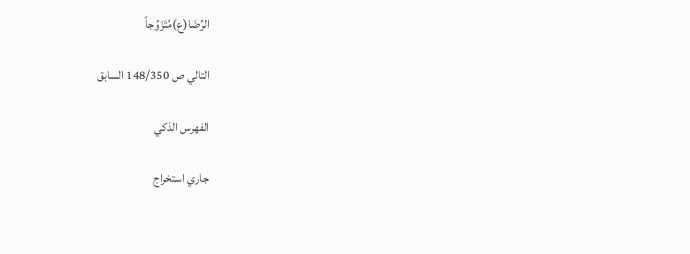الرِّضَا(ع)مُتَزَوِّجاً

التالي ص 148/350 السابق

الفهرس الذكي

جاري استخراج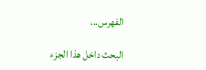الفهرس...

البحث داخل هذا الجزء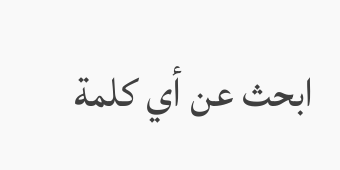ابحث عن أي كلمة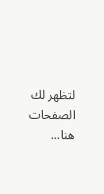لتظهر لك الصفحات هنا...